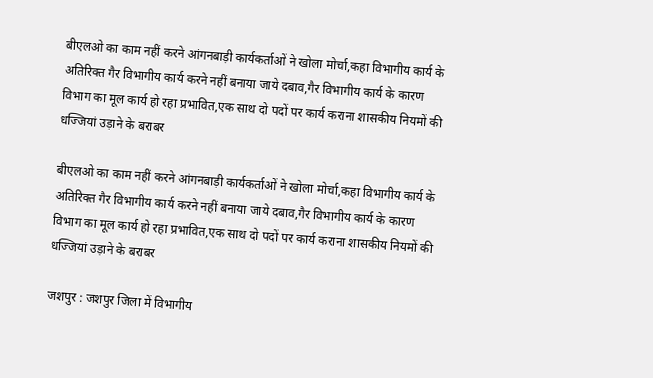बीएलओ का काम नहीं करने आंगनबाड़ी कार्यकर्ताओं ने खोला मोर्चा,कहा विभागीय कार्य के अतिरिक्त गैर विभागीय कार्य करने नहीं बनाया जाये दबाव,गैर विभागीय कार्य के कारण विभाग का मूल कार्य हो रहा प्रभावित,एक साथ दो पदों पर कार्य कराना शासकीय नियमों की धज्जियां उड़ाने के बराबर

बीएलओ का काम नहीं करने आंगनबाड़ी कार्यकर्ताओं ने खोला मोर्चा,कहा विभागीय कार्य के अतिरिक्त गैर विभागीय कार्य करने नहीं बनाया जाये दबाव,गैर विभागीय कार्य के कारण विभाग का मूल कार्य हो रहा प्रभावित,एक साथ दो पदों पर कार्य कराना शासकीय नियमों की धज्जियां उड़ाने के बराबर

जशपुर : जशपुर जिला में विभागीय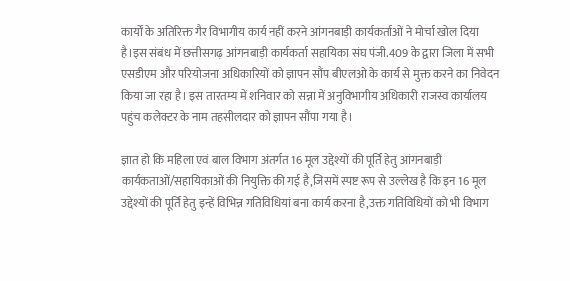कार्यों के अतिरिक्त गैर विभागीय कार्य नहीं करने आंगनबाड़ी कार्यकर्ताओं ने मोर्चा खोल दिया है।इस संबंध में छत्तीसगढ़ आंगनबाड़ी कार्यकर्ता सहायिका संघ पंजी.409 के द्वारा जिला में सभी एसडीएम और परियोजना अधिकारियों को ज्ञापन सौंप बीएलओ के कार्य से मुक्त करने का निवेदन किया जा रहा है। इस तारतम्य में शनिवार को सन्ना में अनुविभागीय अधिकारी राजस्व कार्यालय पहुंच कलेक्टर के नाम तहसीलदार को ज्ञापन सौंपा गया है।

ज्ञात हो कि महिला एवं बाल विभाग अंतर्गत 16 मूल उद्देश्यों की पूर्ति हेतु आंगनबाड़ी कार्यकताओं/सहायिकाओं की नियुक्ति की गई है,जिसमें स्पष्ट रूप से उल्लेख है कि इन 16 मूल उद्देश्यों की पूर्ति हेतु इन्हें विभिन्न गतिविधियां बना कार्य करना है,उक्त गतिविधियों को भी विभाग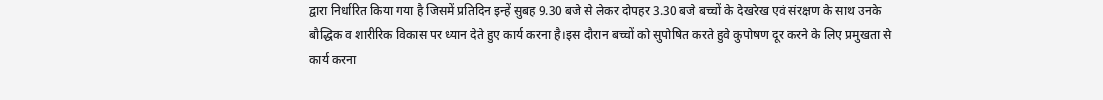द्वारा निर्धारित किया गया है जिसमें प्रतिदिन इन्हें सुबह 9.30 बजे से लेकर दोपहर 3.30 बजे बच्चों के देखरेख एवं संरक्षण के साथ उनके बौद्धिक व शारीरिक विकास पर ध्यान देते हुए कार्य करना है।इस दौरान बच्चों को सुपोषित करते हुवे कुपोषण दूर करने के लिए प्रमुखता से कार्य करना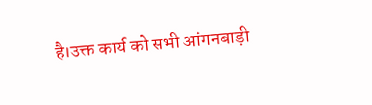है।उक्त कार्य को सभी आंगनबाड़ी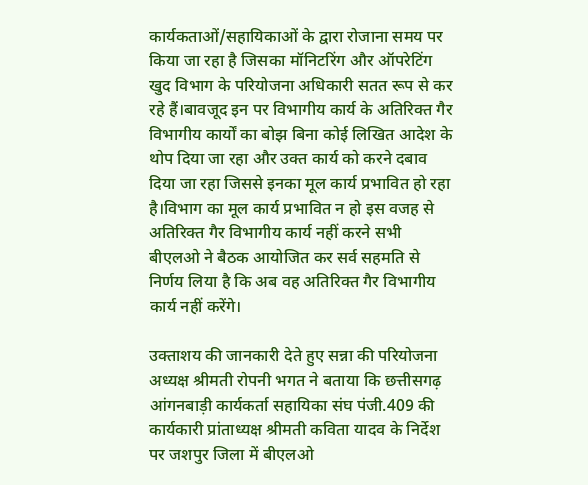कार्यकताओं/सहायिकाओं के द्वारा रोजाना समय पर किया जा रहा है जिसका मॉनिटरिंग और ऑपरेटिंग खुद विभाग के परियोजना अधिकारी सतत रूप से कर रहे हैं।बावजूद इन पर विभागीय कार्य के अतिरिक्त गैर विभागीय कार्यों का बोझ बिना कोई लिखित आदेश के थोप दिया जा रहा और उक्त कार्य को करने दबाव दिया जा रहा जिससे इनका मूल कार्य प्रभावित हो रहा है।विभाग का मूल कार्य प्रभावित न हो इस वजह से अतिरिक्त गैर विभागीय कार्य नहीं करने सभी बीएलओ ने बैठक आयोजित कर सर्व सहमति से निर्णय लिया है कि अब वह अतिरिक्त गैर विभागीय कार्य नहीं करेंगे।

उक्ताशय की जानकारी देते हुए सन्ना की परियोजना अध्यक्ष श्रीमती रोपनी भगत ने बताया कि छत्तीसगढ़ आंगनबाड़ी कार्यकर्ता सहायिका संघ पंजी.409 की कार्यकारी प्रांताध्यक्ष श्रीमती कविता यादव के निर्देश पर जशपुर जिला में बीएलओ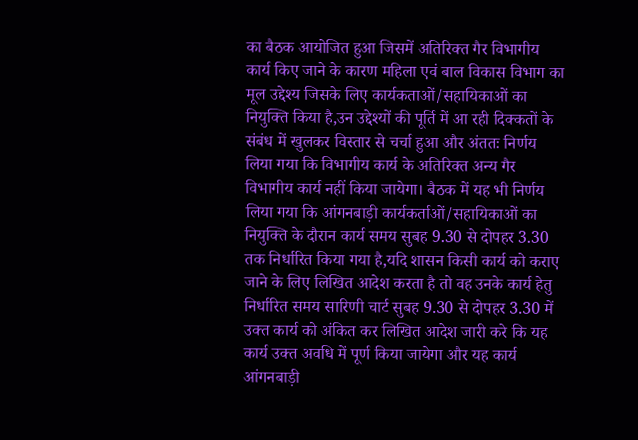का बैठक आयोजित हुआ जिसमें अतिरिक्त गैर विभागीय कार्य किए जाने के कारण महिला एवं बाल विकास विभाग का मूल उद्देश्य जिसके लिए कार्यकताओं/सहायिकाओं का नियुक्ति किया है,उन उद्देश्यों की पूर्ति में आ रही दिक्कतों के संबंध में खुलकर विस्तार से चर्चा हुआ और अंततः निर्णय लिया गया कि विभागीय कार्य के अतिरिक्त अन्य गैर विभागीय कार्य नहीं किया जायेगा। बैठक में यह भी निर्णय लिया गया कि आंगनबाड़ी कार्यकर्ताओं/सहायिकाओं का नियुक्ति के दौरान कार्य समय सुबह 9.30 से दोपहर 3.30 तक निर्धारित किया गया है,यदि शासन किसी कार्य को कराए जाने के लिए लिखित आदेश करता है तो वह उनके कार्य हेतु निर्धारित समय सारिणी चार्ट सुबह 9.30 से दोपहर 3.30 में उक्त कार्य को अंकित कर लिखित आदेश जारी करे कि यह कार्य उक्त अवधि में पूर्ण किया जायेगा और यह कार्य आंगनबाड़ी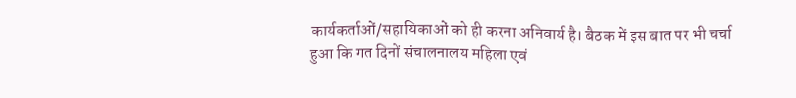कार्यकर्ताओं/सहायिकाओं को ही करना अनिवार्य है। बैठक में इस बात पर भी चर्चा हुआ कि गत दिनों संचालनालय महिला एवं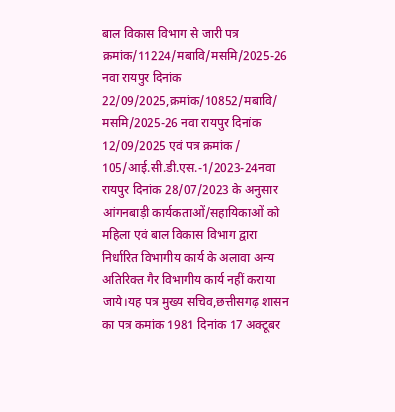बाल विकास विभाग से जारी पत्र क्रमांक/11224/मबावि/मसमि/2025-26 नवा रायपुर दिनांक 22/09/2025,क्रमांक/10852/मबावि/ मसमि/2025-26 नवा रायपुर दिनांक 12/09/2025 एवं पत्र क्रमांक / 105/आई.सी.डी.एस.-1/2023-24नवा रायपुर दिनांक 28/07/2023 के अनुसार आंगनबाड़ी कार्यकताओं/सहायिकाओं को महिला एवं बाल विकास विभाग द्वारा निर्धारित विभागीय कार्य के अलावा अन्य अतिरिक्त गैर विभागीय कार्य नहीं कराया जाये।यह पत्र मुख्य सचिव,छत्तीसगढ़ शासन का पत्र कमांक 1981 दिनांक 17 अक्टूबर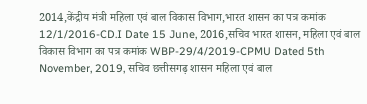2014,केंद्रीय मंत्री महिला एवं बाल विकास विभाग,भारत शासन का पत्र कमांक 12/1/2016-CD.I Date 15 June, 2016,सचिव भारत शासन, महिला एवं बाल विकास विभाग का पत्र कमांक WBP-29/4/2019-CPMU Dated 5th November, 2019, सचिव छत्तीसगढ़ शासन महिला एवं बाल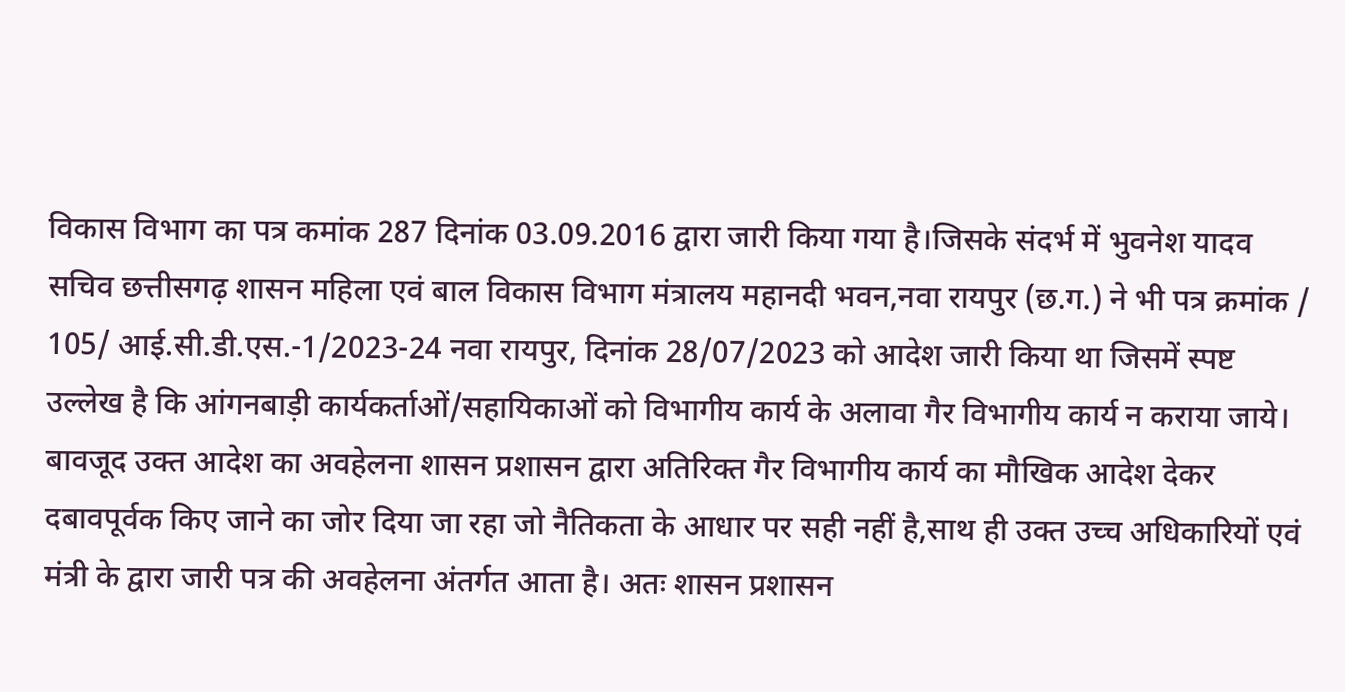विकास विभाग का पत्र कमांक 287 दिनांक 03.09.2016 द्वारा जारी किया गया है।जिसके संदर्भ में भुवनेश यादव सचिव छत्तीसगढ़ शासन महिला एवं बाल विकास विभाग मंत्रालय महानदी भवन,नवा रायपुर (छ.ग.) ने भी पत्र क्रमांक / 105/ आई.सी.डी.एस.-1/2023-24 नवा रायपुर, दिनांक 28/07/2023 को आदेश जारी किया था जिसमें स्पष्ट उल्लेख है कि आंगनबाड़ी कार्यकर्ताओं/सहायिकाओं को विभागीय कार्य के अलावा गैर विभागीय कार्य न कराया जाये। बावजूद उक्त आदेश का अवहेलना शासन प्रशासन द्वारा अतिरिक्त गैर विभागीय कार्य का मौखिक आदेश देकर दबावपूर्वक किए जाने का जोर दिया जा रहा जो नैतिकता के आधार पर सही नहीं है,साथ ही उक्त उच्च अधिकारियों एवं मंत्री के द्वारा जारी पत्र की अवहेलना अंतर्गत आता है। अतः शासन प्रशासन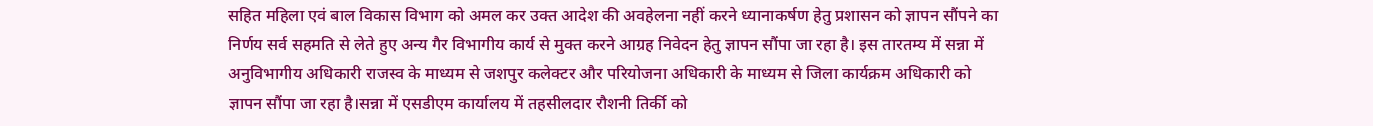सहित महिला एवं बाल विकास विभाग को अमल कर उक्त आदेश की अवहेलना नहीं करने ध्यानाकर्षण हेतु प्रशासन को ज्ञापन सौंपने का निर्णय सर्व सहमति से लेते हुए अन्य गैर विभागीय कार्य से मुक्त करने आग्रह निवेदन हेतु ज्ञापन सौंपा जा रहा है। इस तारतम्य में सन्ना में अनुविभागीय अधिकारी राजस्व के माध्यम से जशपुर कलेक्टर और परियोजना अधिकारी के माध्यम से जिला कार्यक्रम अधिकारी को ज्ञापन सौंपा जा रहा है।सन्ना में एसडीएम कार्यालय में तहसीलदार रौशनी तिर्की को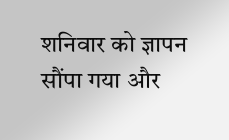शनिवार को ज्ञापन सौंपा गया और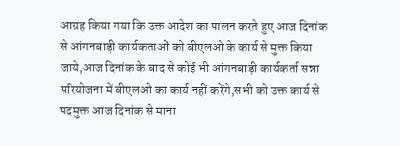आग्रह किया गया कि उक्त आदेश का पालन करते हुए आज दिनांक से आंगनबाड़ी कार्यकताओं को बीएलओ के कार्य से मुक्त किया जाये,आज दिनांक के बाद से कोई भी आंगनबाड़ी कार्यकर्ता सन्ना परियोजना में बीएलओ का कार्य नहीं करेंगे,सभी को उक्त कार्य से पदमुक्त आज दिनांक से माना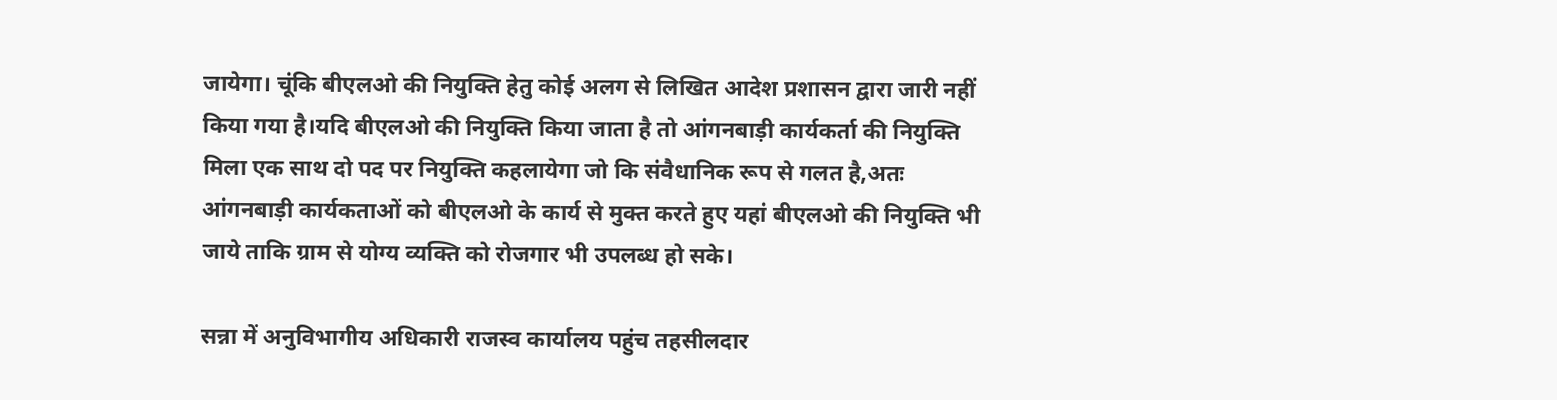जायेगा। चूंकि बीएलओ की नियुक्ति हेतु कोई अलग से लिखित आदेश प्रशासन द्वारा जारी नहीं किया गया है।यदि बीएलओ की नियुक्ति किया जाता है तो आंगनबाड़ी कार्यकर्ता की नियुक्ति मिला एक साथ दो पद पर नियुक्ति कहलायेगा जो कि संवैधानिक रूप से गलत है,अतः आंगनबाड़ी कार्यकताओं को बीएलओ के कार्य से मुक्त करते हुए यहां बीएलओ की नियुक्ति भी जाये ताकि ग्राम से योग्य व्यक्ति को रोजगार भी उपलब्ध हो सके।

सन्ना में अनुविभागीय अधिकारी राजस्व कार्यालय पहुंच तहसीलदार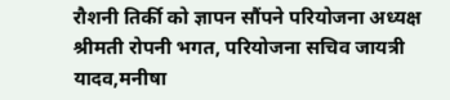रौशनी तिर्की को ज्ञापन सौंपने परियोजना अध्यक्ष श्रीमती रोपनी भगत, परियोजना सचिव जायत्री यादव,मनीषा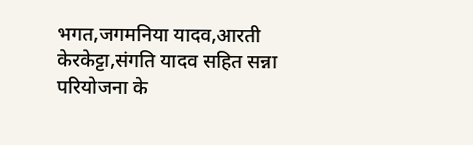भगत,जगमनिया यादव,आरती केरकेट्टा,संगति यादव सहित सन्ना परियोजना के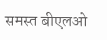समस्त बीएलओ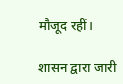मौजूद रहीं।

शासन द्वारा जारी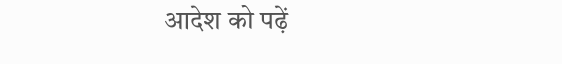आदेश को पढ़ें